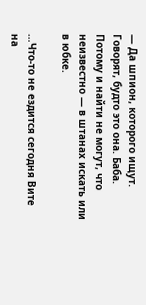— Да шпион, которого ищут. Говорят, будто это она. Баба. Потому и найти не могут, что неизвестно — в штанах искать или в юбке.

…Что-то не ездится сегодня Вите на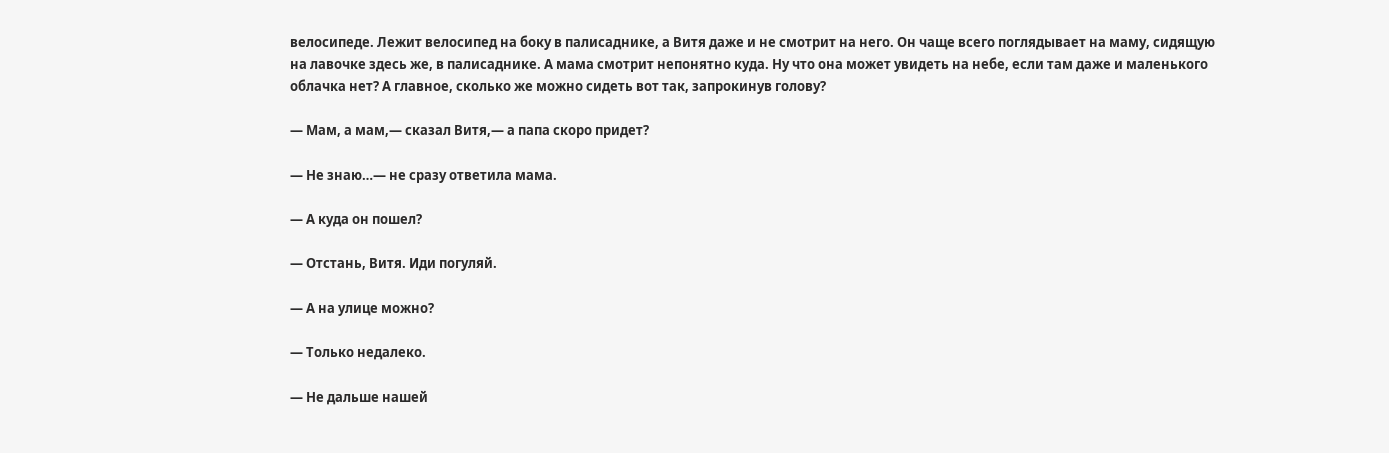велосипеде. Лежит велосипед на боку в палисаднике, а Витя даже и не смотрит на него. Он чаще всего поглядывает на маму, сидящую на лавочке здесь же, в палисаднике. А мама смотрит непонятно куда. Ну что она может увидеть на небе, если там даже и маленького облачка нет? А главное, сколько же можно сидеть вот так, запрокинув голову?

— Мам, а мам,— сказал Витя,— а папа скоро придет?

— Не знаю…— не сразу ответила мама.

— А куда он пошел?

— Отстань, Витя. Иди погуляй.

— А на улице можно?

— Только недалеко.

— Не дальше нашей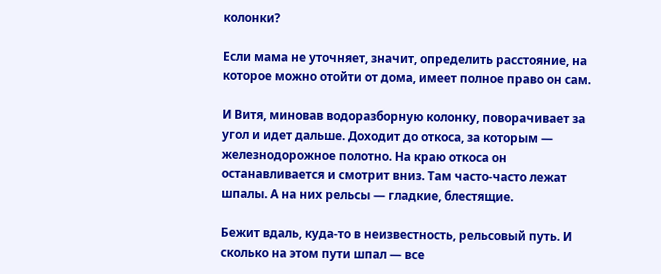колонки?

Если мама не уточняет, значит, определить расстояние, на которое можно отойти от дома, имеет полное право он сам.

И Витя, миновав водоразборную колонку, поворачивает за угол и идет дальше. Доходит до откоса, за которым — железнодорожное полотно. На краю откоса он останавливается и смотрит вниз. Там часто-часто лежат шпалы. А на них рельсы — гладкие, блестящие.

Бежит вдаль, куда-то в неизвестность, рельсовый путь. И сколько на этом пути шпал — все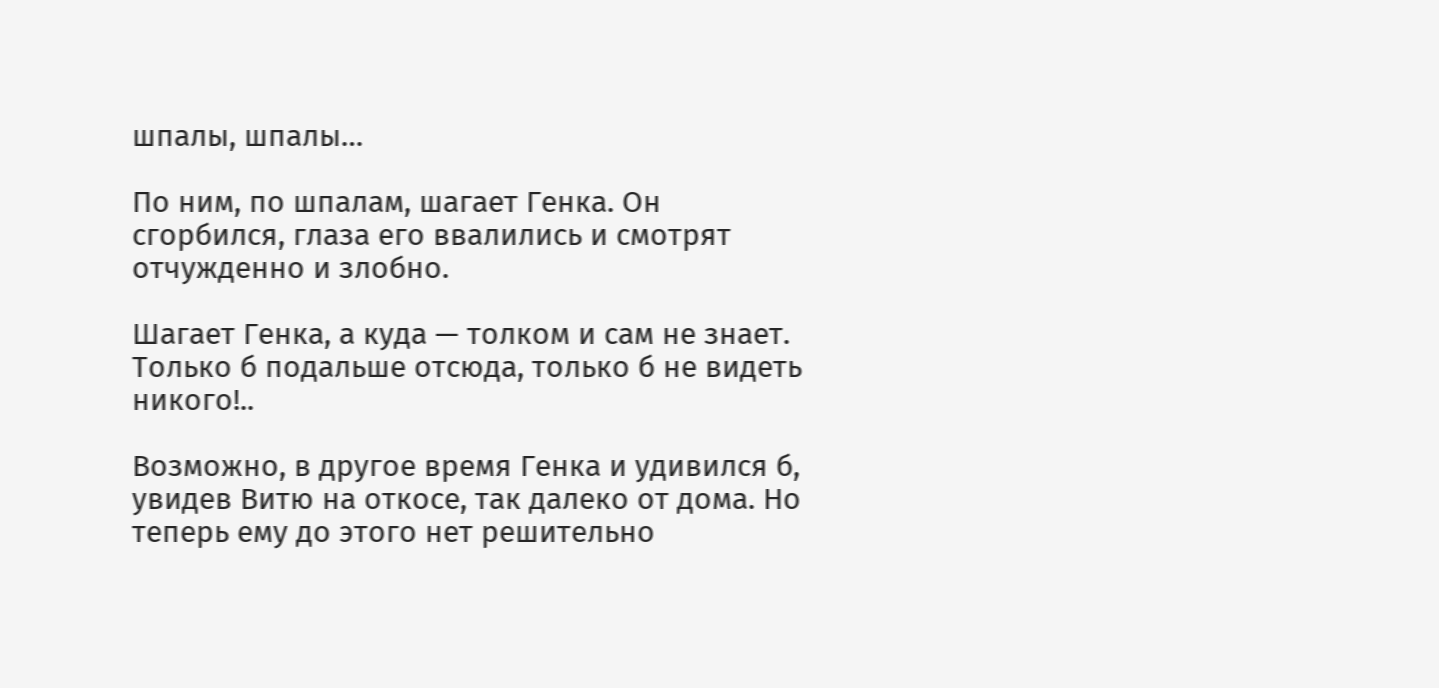шпалы, шпалы…

По ним, по шпалам, шагает Генка. Он сгорбился, глаза его ввалились и смотрят отчужденно и злобно.

Шагает Генка, а куда — толком и сам не знает. Только б подальше отсюда, только б не видеть никого!..

Возможно, в другое время Генка и удивился б, увидев Витю на откосе, так далеко от дома. Но теперь ему до этого нет решительно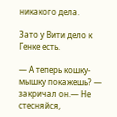никакого дела.

Зато у Вити дело к Генке есть.

— А теперь кошку-мышку покажешь? — закричал он.— Не стесняйся,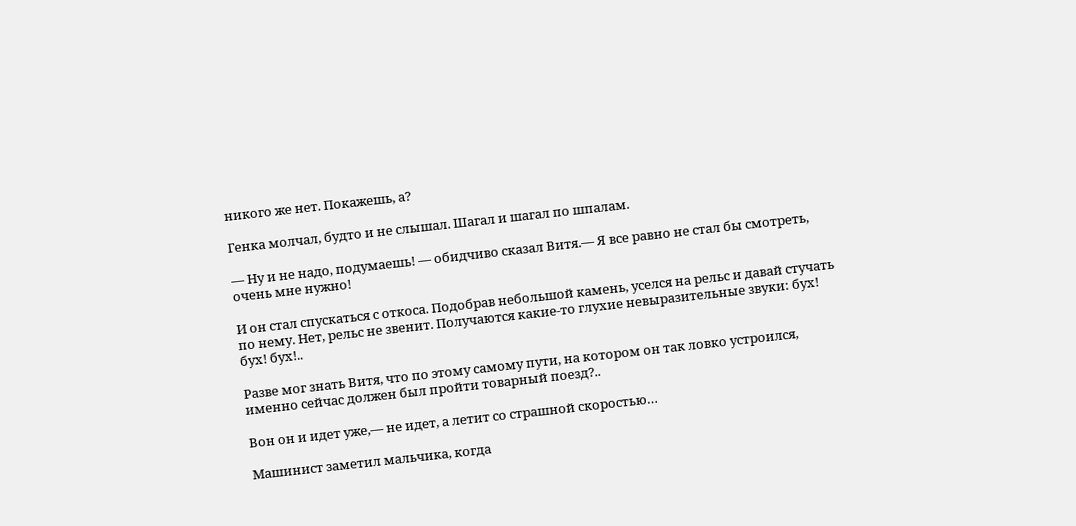никого же нет. Покажешь, а?

Генка молчал, будто и не слышал. Шагал и шагал по шпалам.

— Ну и не надо, подумаешь! — обидчиво сказал Витя.— Я все равно не стал бы смотреть, очень мне нужно!

И он стал спускаться с откоса. Подобрав небольшой камень, уселся на рельс и давай стучать по нему. Нет, рельс не звенит. Получаются какие-то глухие невыразительные звуки: бух! бух! бух!..

Разве мог знать Витя, что по этому самому пути, на котором он так ловко устроился, именно сейчас должен был пройти товарный поезд?..

Вон он и идет уже,— не идет, а летит со страшной скоростью…

Машинист заметил мальчика, когда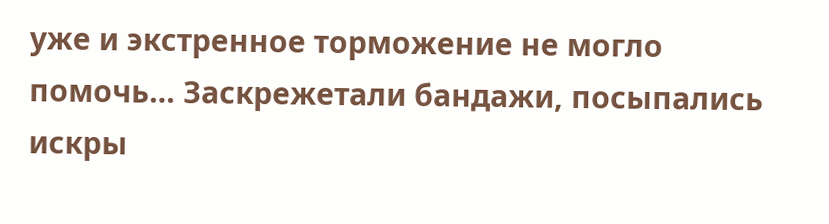уже и экстренное торможение не могло помочь… Заскрежетали бандажи, посыпались искры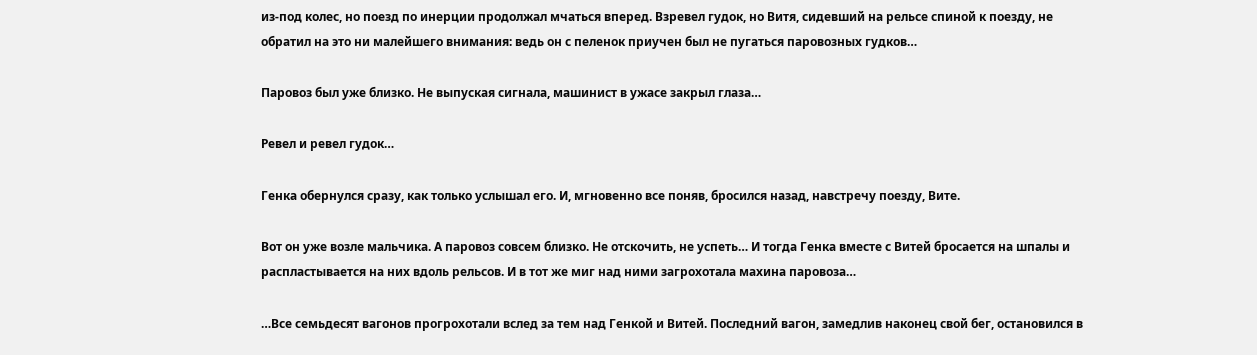из-под колес, но поезд по инерции продолжал мчаться вперед. Взревел гудок, но Витя, сидевший на рельсе спиной к поезду, не обратил на это ни малейшего внимания: ведь он с пеленок приучен был не пугаться паровозных гудков…

Паровоз был уже близко. Не выпуская сигнала, машинист в ужасе закрыл глаза…

Ревел и ревел гудок…

Генка обернулся сразу, как только услышал его. И, мгновенно все поняв, бросился назад, навстречу поезду, Вите.

Вот он уже возле мальчика. А паровоз совсем близко. Не отскочить, не успеть… И тогда Генка вместе с Витей бросается на шпалы и распластывается на них вдоль рельсов. И в тот же миг над ними загрохотала махина паровоза…

…Все семьдесят вагонов прогрохотали вслед за тем над Генкой и Витей. Последний вагон, замедлив наконец свой бег, остановился в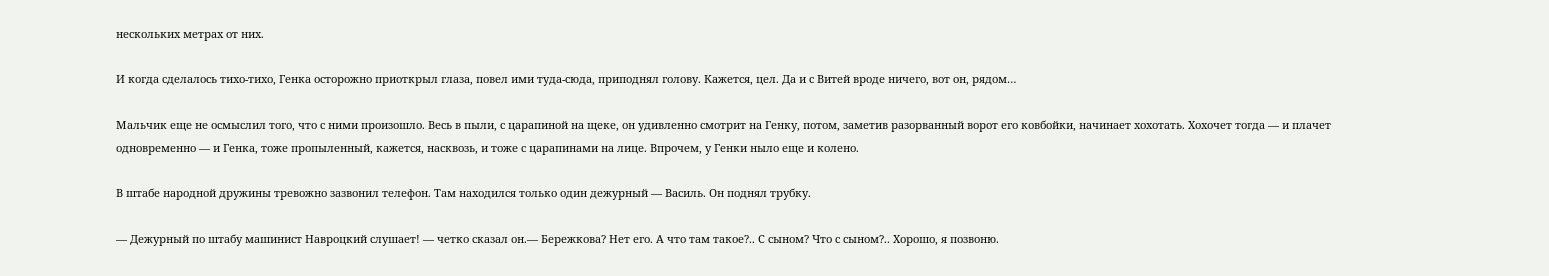нескольких метрах от них.

И когда сделалось тихо-тихо, Генка осторожно приоткрыл глаза, повел ими туда-сюда, приподнял голову. Кажется, цел. Да и с Витей вроде ничего, вот он, рядом…

Мальчик еще не осмыслил того, что с ними произошло. Весь в пыли, с царапиной на щеке, он удивленно смотрит на Генку, потом, заметив разорванный ворот его ковбойки, начинает хохотать. Хохочет тогда — и плачет одновременно — и Генка, тоже пропыленный, кажется, насквозь, и тоже с царапинами на лице. Впрочем, у Генки ныло еще и колено.

В штабе народной дружины тревожно зазвонил телефон. Там находился только один дежурный — Василь. Он поднял трубку.

— Дежурный по штабу машинист Навроцкий слушает! — четко сказал он.— Бережкова? Нет его. А что там такое?.. С сыном? Что с сыном?.. Хорошо, я позвоню.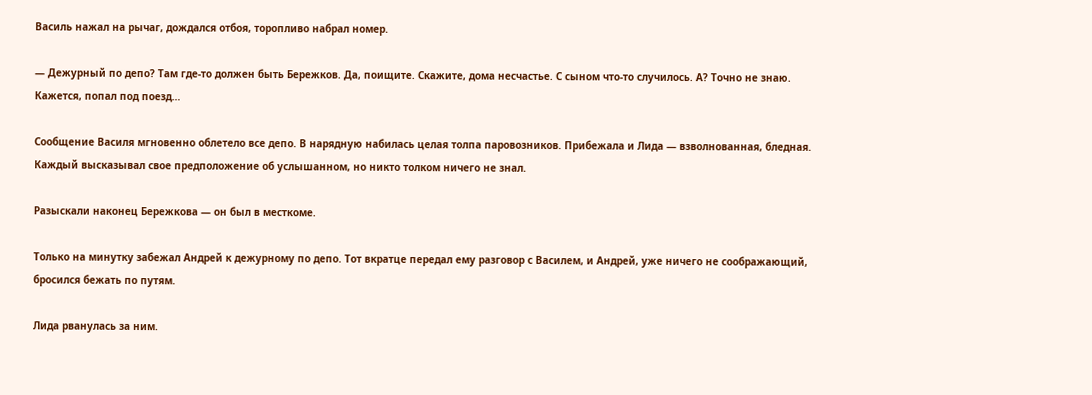Василь нажал на рычаг, дождался отбоя, торопливо набрал номер.

— Дежурный по депо? Там где-то должен быть Бережков. Да, поищите. Скажите, дома несчастье. С сыном что-то случилось. А? Точно не знаю. Кажется, попал под поезд…

Сообщение Василя мгновенно облетело все депо. В нарядную набилась целая толпа паровозников. Прибежала и Лида — взволнованная, бледная. Каждый высказывал свое предположение об услышанном, но никто толком ничего не знал.

Разыскали наконец Бережкова — он был в месткоме.

Только на минутку забежал Андрей к дежурному по депо. Тот вкратце передал ему разговор с Василем, и Андрей, уже ничего не соображающий, бросился бежать по путям.

Лида рванулась за ним.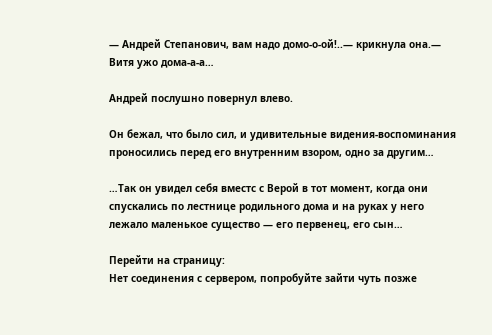— Андрей Степанович, вам надо домо-о-ой!..— крикнула она.— Витя ужо дома-а-а…

Андрей послушно повернул влево.

Он бежал, что было сил, и удивительные видения-воспоминания проносились перед его внутренним взором, одно за другим…

…Так он увидел себя вместс с Верой в тот момент, когда они спускались по лестнице родильного дома и на руках у него лежало маленькое существо — его первенец, его сын…

Перейти на страницу:
Нет соединения с сервером, попробуйте зайти чуть позже